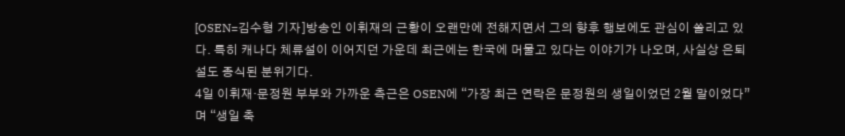[OSEN=김수형 기자]방송인 이휘재의 근황이 오랜만에 전해지면서 그의 향후 행보에도 관심이 쏠리고 있다. 특히 캐나다 체류설이 이어지던 가운데 최근에는 한국에 머물고 있다는 이야기가 나오며, 사실상 은퇴설도 종식된 분위기다.
4일 이휘재·문정원 부부와 가까운 측근은 OSEN에 “가장 최근 연락은 문정원의 생일이었던 2월 말이었다”며 “생일 축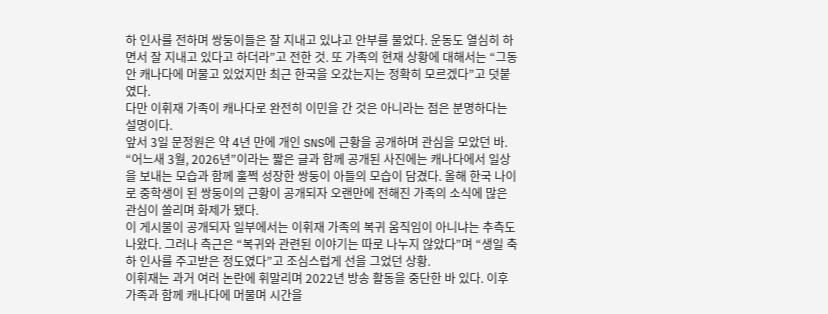하 인사를 전하며 쌍둥이들은 잘 지내고 있냐고 안부를 물었다. 운동도 열심히 하면서 잘 지내고 있다고 하더라”고 전한 것. 또 가족의 현재 상황에 대해서는 “그동안 캐나다에 머물고 있었지만 최근 한국을 오갔는지는 정확히 모르겠다”고 덧붙였다.
다만 이휘재 가족이 캐나다로 완전히 이민을 간 것은 아니라는 점은 분명하다는 설명이다.
앞서 3일 문정원은 약 4년 만에 개인 SNS에 근황을 공개하며 관심을 모았던 바. “어느새 3월, 2026년”이라는 짧은 글과 함께 공개된 사진에는 캐나다에서 일상을 보내는 모습과 함께 훌쩍 성장한 쌍둥이 아들의 모습이 담겼다. 올해 한국 나이로 중학생이 된 쌍둥이의 근황이 공개되자 오랜만에 전해진 가족의 소식에 많은 관심이 쏠리며 화제가 됐다.
이 게시물이 공개되자 일부에서는 이휘재 가족의 복귀 움직임이 아니냐는 추측도 나왔다. 그러나 측근은 “복귀와 관련된 이야기는 따로 나누지 않았다”며 “생일 축하 인사를 주고받은 정도였다”고 조심스럽게 선을 그었던 상황.
이휘재는 과거 여러 논란에 휘말리며 2022년 방송 활동을 중단한 바 있다. 이후 가족과 함께 캐나다에 머물며 시간을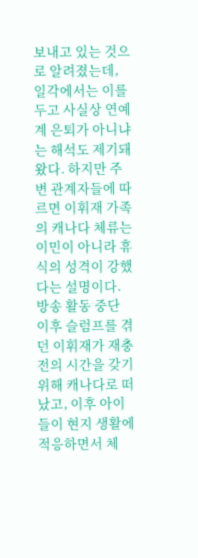보내고 있는 것으로 알려졌는데, 일각에서는 이를 두고 사실상 연예계 은퇴가 아니냐는 해석도 제기돼 왔다. 하지만 주변 관계자들에 따르면 이휘재 가족의 캐나다 체류는 이민이 아니라 휴식의 성격이 강했다는 설명이다. 방송 활동 중단 이후 슬럼프를 겪던 이휘재가 재충전의 시간을 갖기 위해 캐나다로 떠났고, 이후 아이들이 현지 생활에 적응하면서 체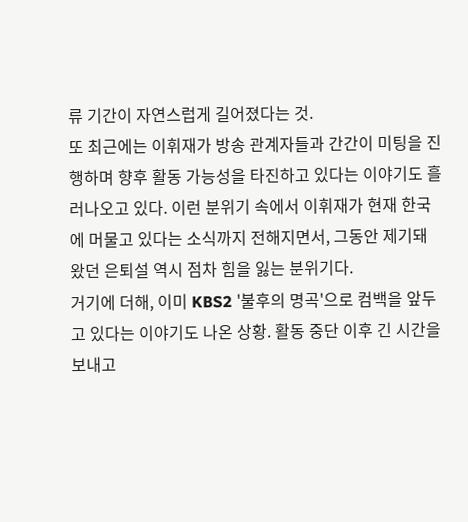류 기간이 자연스럽게 길어졌다는 것.
또 최근에는 이휘재가 방송 관계자들과 간간이 미팅을 진행하며 향후 활동 가능성을 타진하고 있다는 이야기도 흘러나오고 있다. 이런 분위기 속에서 이휘재가 현재 한국에 머물고 있다는 소식까지 전해지면서, 그동안 제기돼 왔던 은퇴설 역시 점차 힘을 잃는 분위기다.
거기에 더해, 이미 KBS2 '불후의 명곡'으로 컴백을 앞두고 있다는 이야기도 나온 상황. 활동 중단 이후 긴 시간을 보내고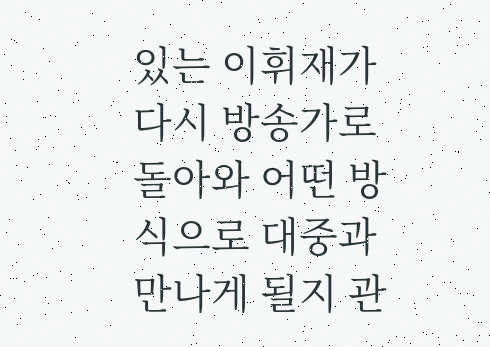있는 이휘재가 다시 방송가로 돌아와 어떤 방식으로 대중과 만나게 될지 관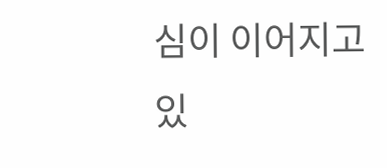심이 이어지고 있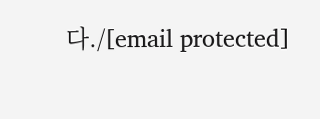다./[email protected]